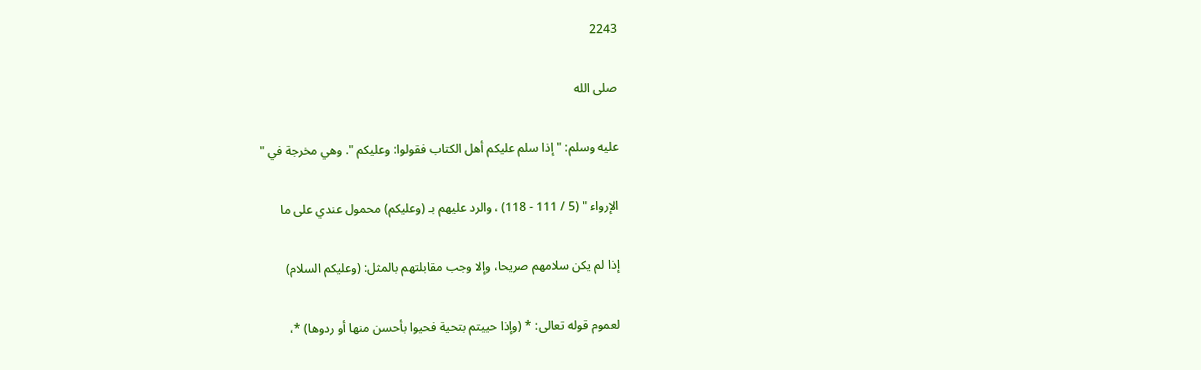2243

صلى الله

عليه وسلم: " إذا سلم عليكم أهل الكتاب فقولوا: وعليكم ". وهي مخرجة في "

الإرواء " (5 / 111 - 118) ، والرد عليهم بـ (وعليكم) محمول عندي على ما

إذا لم يكن سلامهم صريحا، وإلا وجب مقابلتهم بالمثل: (وعليكم السلام)

لعموم قوله تعالى: * (وإذا حييتم بتحية فحيوا بأحسن منها أو ردوها) *،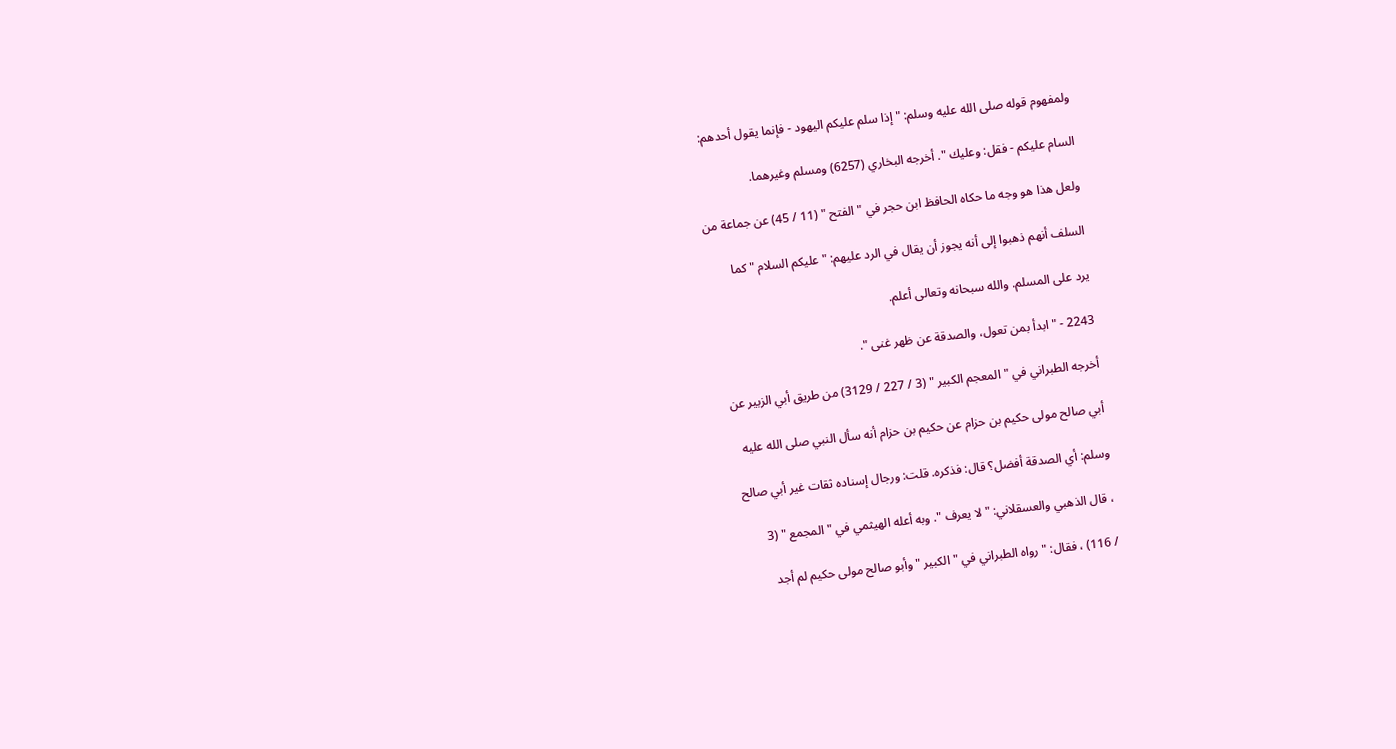ولمفهوم قوله صلى الله عليه وسلم: " إذا سلم عليكم اليهود - فإنما يقول أحدهم:

السام عليكم - فقل: وعليك ". أخرجه البخاري (6257) ومسلم وغيرهما.

ولعل هذا هو وجه ما حكاه الحافظ ابن حجر في " الفتح " (11 / 45) عن جماعة من

السلف أنهم ذهبوا إلى أنه يجوز أن يقال في الرد عليهم: " عليكم السلام " كما

يرد على المسلم. والله سبحانه وتعالى أعلم.

2243 - " ابدأ بمن تعول، والصدقة عن ظهر غنى ".

أخرجه الطبراني في " المعجم الكبير " (3 / 227 / 3129) من طريق أبي الزبير عن

أبي صالح مولى حكيم بن حزام عن حكيم بن حزام أنه سأل النبي صلى الله عليه

وسلم: أي الصدقة أفضل؟ قال: فذكره. قلت: ورجال إسناده ثقات غير أبي صالح

، قال الذهبي والعسقلاني: " لا يعرف ". وبه أعله الهيثمي في " المجمع " (3

/ 116) ، فقال: " رواه الطبراني في " الكبير " وأبو صالح مولى حكيم لم أجد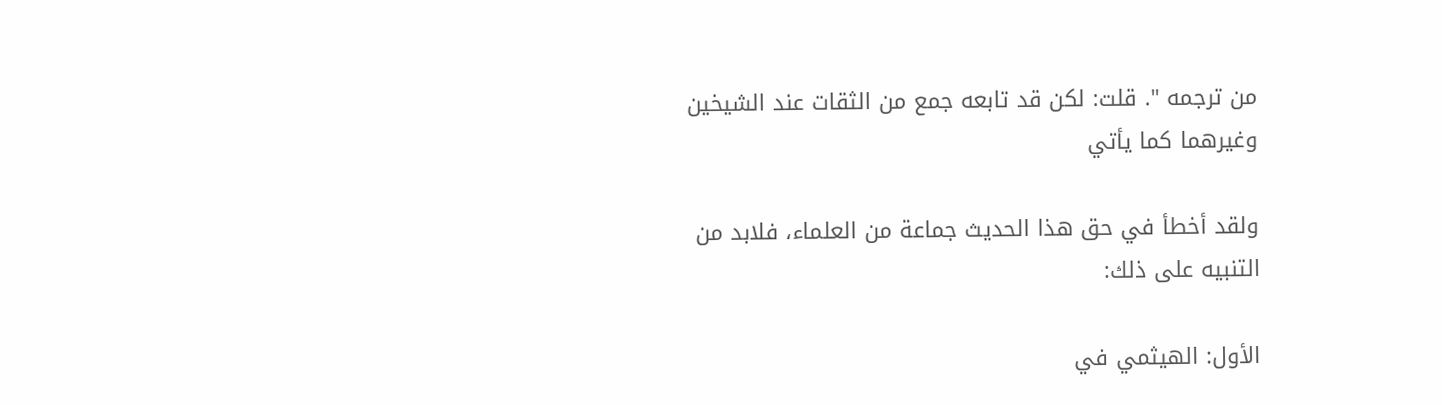من ترجمه ". قلت: لكن قد تابعه جمع من الثقات عند الشيخين وغيرهما كما يأتي

ولقد أخطأ في حق هذا الحديث جماعة من العلماء، فلابد من التنبيه على ذلك:

الأول: الهيثمي في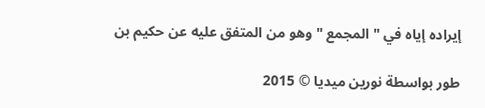إيراده إياه في " المجمع " وهو من المتفق عليه عن حكيم بن

طور بواسطة نورين ميديا © 2015